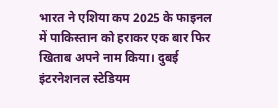भारत ने एशिया कप 2025 के फाइनल में पाकिस्तान को हराकर एक बार फिर खिताब अपने नाम किया। दुबई इंटरनेशनल स्टेडियम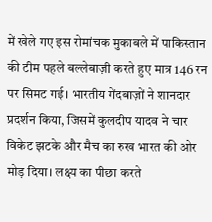में खेले गए इस रोमांचक मुकाबले में पाकिस्तान की टीम पहले बल्लेबाज़ी करते हुए मात्र 146 रन पर सिमट गई। भारतीय गेंदबाज़ों ने शानदार प्रदर्शन किया, जिसमें कुलदीप यादव ने चार विकेट झटके और मैच का रुख भारत की ओर मोड़ दिया। लक्ष्य का पीछा करते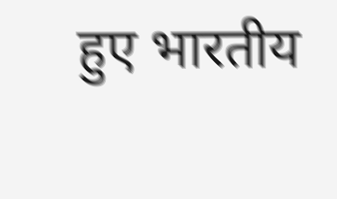हुए भारतीय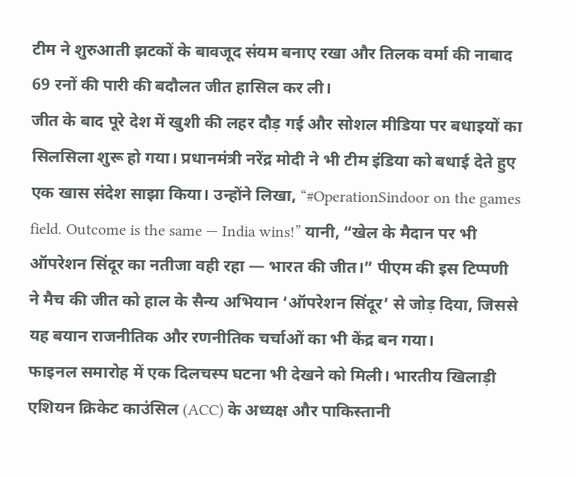टीम ने शुरुआती झटकों के बावजूद संयम बनाए रखा और तिलक वर्मा की नाबाद 69 रनों की पारी की बदौलत जीत हासिल कर ली।
जीत के बाद पूरे देश में खुशी की लहर दौड़ गई और सोशल मीडिया पर बधाइयों का सिलसिला शुरू हो गया। प्रधानमंत्री नरेंद्र मोदी ने भी टीम इंडिया को बधाई देते हुए एक खास संदेश साझा किया। उन्होंने लिखा, “#OperationSindoor on the games field. Outcome is the same — India wins!” यानी, “खेल के मैदान पर भी ऑपरेशन सिंदूर का नतीजा वही रहा — भारत की जीत।” पीएम की इस टिप्पणी ने मैच की जीत को हाल के सैन्य अभियान ‘ऑपरेशन सिंदूर’ से जोड़ दिया, जिससे यह बयान राजनीतिक और रणनीतिक चर्चाओं का भी केंद्र बन गया।
फाइनल समारोह में एक दिलचस्प घटना भी देखने को मिली। भारतीय खिलाड़ी एशियन क्रिकेट काउंसिल (ACC) के अध्यक्ष और पाकिस्तानी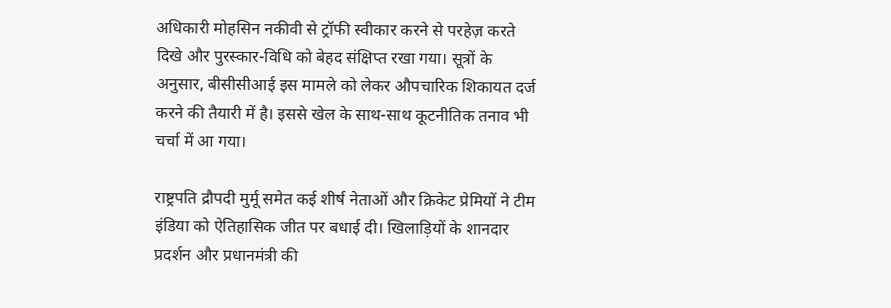अधिकारी मोहसिन नकीवी से ट्रॉफी स्वीकार करने से परहेज़ करते दिखे और पुरस्कार-विधि को बेहद संक्षिप्त रखा गया। सूत्रों के अनुसार, बीसीसीआई इस मामले को लेकर औपचारिक शिकायत दर्ज करने की तैयारी में है। इससे खेल के साथ-साथ कूटनीतिक तनाव भी चर्चा में आ गया।

राष्ट्रपति द्रौपदी मुर्मू समेत कई शीर्ष नेताओं और क्रिकेट प्रेमियों ने टीम इंडिया को ऐतिहासिक जीत पर बधाई दी। खिलाड़ियों के शानदार प्रदर्शन और प्रधानमंत्री की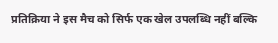प्रतिक्रिया ने इस मैच को सिर्फ एक खेल उपलब्धि नहीं बल्कि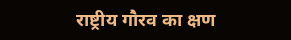राष्ट्रीय गौरव का क्षण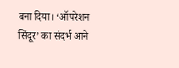बना दिया। ‘ऑपरेशन सिंदूर’ का संदर्भ आने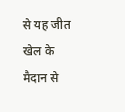से यह जीत खेल के मैदान से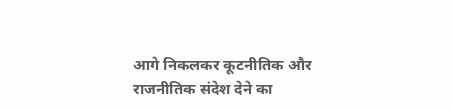आगे निकलकर कूटनीतिक और राजनीतिक संदेश देने का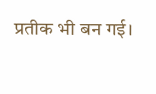प्रतीक भी बन गई।